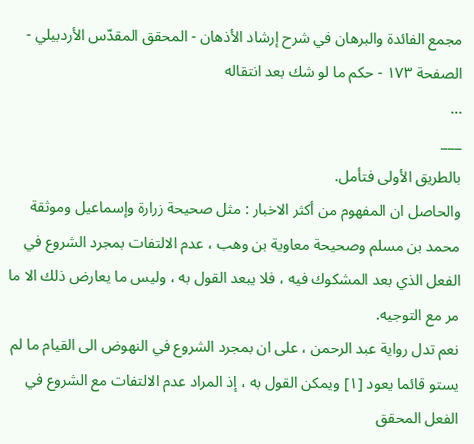مجمع الفائدة والبرهان في شرح إرشاد الأذهان - المحقق المقدّس الأردبيلي - الصفحة ١٧٣ - حكم ما لو شك بعد انتقاله
...
___
بالطريق الأولى فتأمل.
والحاصل ان المفهوم من أكثر الاخبار : مثل صحيحة زرارة وإسماعيل وموثقة محمد بن مسلم وصحيحة معاوية بن وهب ، عدم الالتفات بمجرد الشروع في الفعل الذي بعد المشكوك فيه ، فلا يبعد القول به ، وليس ما يعارض ذلك الا ما مر مع التوجيه.
نعم تدل رواية عبد الرحمن ، على ان بمجرد الشروع في النهوض الى القيام ما لم يستو قائما يعود [١] ويمكن القول به ، إذ المراد عدم الالتفات مع الشروع في الفعل المحقق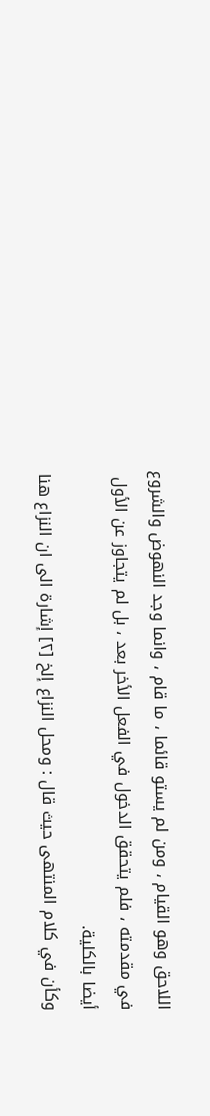اللاحق وهو القيام ، ومن لم يستو قائما ، ما قام ، وانما وجد النهوض والشروع في مقدمته ، فلم يتحقق الدخول في الفعل الأخر بعد ، بل لم يتجاوز عن الأول أيضا بالكلية.
وكأن في كلام المنتهى حيث قال : ومحل النزاع إلخ [٢] إشارة الى ان النزاع هنا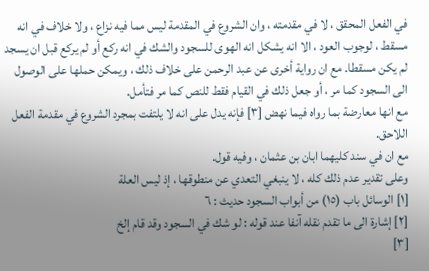في الفعل المحقق ، لا في مقدمته ، وان الشروع في المقدمة ليس مما فيه نزاع ، ولا خلاف في انه مسقط ، لوجوب العود ، الا انه يشكل انه الهوى للسجود والشك في انه ركع أو لم يركع قبل ان يسجد لم يكن مسقطا. مع ان رواية أخرى عن عبد الرحمن على خلاف ذلك ، ويمكن حملها على الوصول الى السجود كما مر ، أو جعل ذلك في القيام فقط للنص كما مر فتأمل.
مع انها معارضة بما رواه فيما نهض [٣] فإنه يدل على انه لا يلتفت بمجرد الشروع في مقدمة الفعل اللاحق.
مع ان في سند كليهما ابان بن عثمان ، وفيه قول.
وعلى تقدير عدم ذلك كله ، لا ينبغي التعدي عن منطوقها ، إذ ليس العلة
[١] الوسائل باب (١٥) من أبواب السجود حديث : ٦
[٢] إشارة الى ما تقدم نقله آنفا عند قوله : لو شك في السجود وقد قام إلخ
[٣]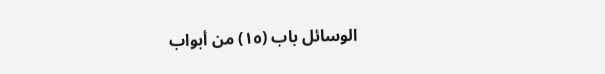الوسائل باب (١٥) من أبواب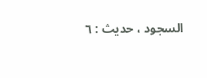السجود ، حديث : ٦